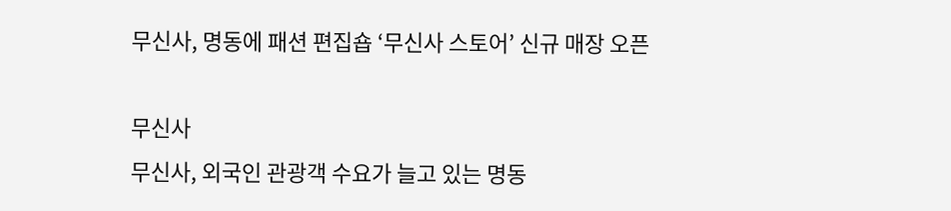무신사, 명동에 패션 편집숍 ‘무신사 스토어’ 신규 매장 오픈

무신사
무신사, 외국인 관광객 수요가 늘고 있는 명동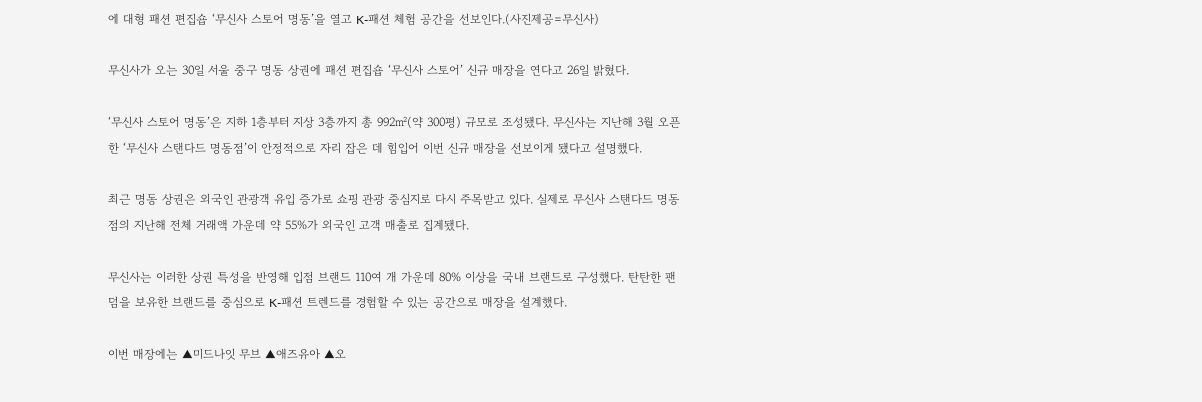에 대형 패션 편집숍 ‘무신사 스토어 명동’을 열고 K-패션 체험 공간을 선보인다.(사진제공=무신사)

무신사가 오는 30일 서울 중구 명동 상권에 패션 편집숍 ‘무신사 스토어’ 신규 매장을 연다고 26일 밝혔다.

‘무신사 스토어 명동’은 지하 1층부터 지상 3층까지 총 992㎡(약 300평) 규모로 조성됐다. 무신사는 지난해 3월 오픈한 ‘무신사 스탠다드 명동점’이 안정적으로 자리 잡은 데 힘입어 이번 신규 매장을 선보이게 됐다고 설명했다.

최근 명동 상권은 외국인 관광객 유입 증가로 쇼핑 관광 중심지로 다시 주목받고 있다. 실제로 무신사 스탠다드 명동점의 지난해 전체 거래액 가운데 약 55%가 외국인 고객 매출로 집계됐다.

무신사는 이러한 상권 특성을 반영해 입점 브랜드 110여 개 가운데 80% 이상을 국내 브랜드로 구성했다. 탄탄한 팬덤을 보유한 브랜드를 중심으로 K-패션 트렌드를 경험할 수 있는 공간으로 매장을 설계했다.

이번 매장에는 ▲미드나잇 무브 ▲애즈유아 ▲오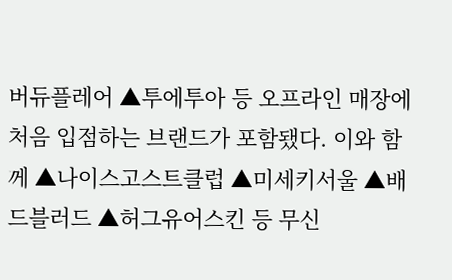버듀플레어 ▲투에투아 등 오프라인 매장에 처음 입점하는 브랜드가 포함됐다. 이와 함께 ▲나이스고스트클럽 ▲미세키서울 ▲배드블러드 ▲허그유어스킨 등 무신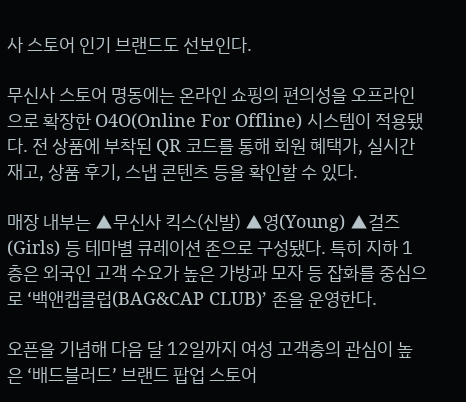사 스토어 인기 브랜드도 선보인다.

무신사 스토어 명동에는 온라인 쇼핑의 편의성을 오프라인으로 확장한 O4O(Online For Offline) 시스템이 적용됐다. 전 상품에 부착된 QR 코드를 통해 회원 혜택가, 실시간 재고, 상품 후기, 스냅 콘텐츠 등을 확인할 수 있다.

매장 내부는 ▲무신사 킥스(신발) ▲영(Young) ▲걸즈(Girls) 등 테마별 큐레이션 존으로 구성됐다. 특히 지하 1층은 외국인 고객 수요가 높은 가방과 모자 등 잡화를 중심으로 ‘백앤캡클럽(BAG&CAP CLUB)’ 존을 운영한다.

오픈을 기념해 다음 달 12일까지 여성 고객층의 관심이 높은 ‘배드블러드’ 브랜드 팝업 스토어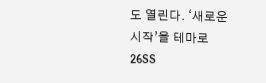도 열린다. ‘새로운 시작’을 테마로 26SS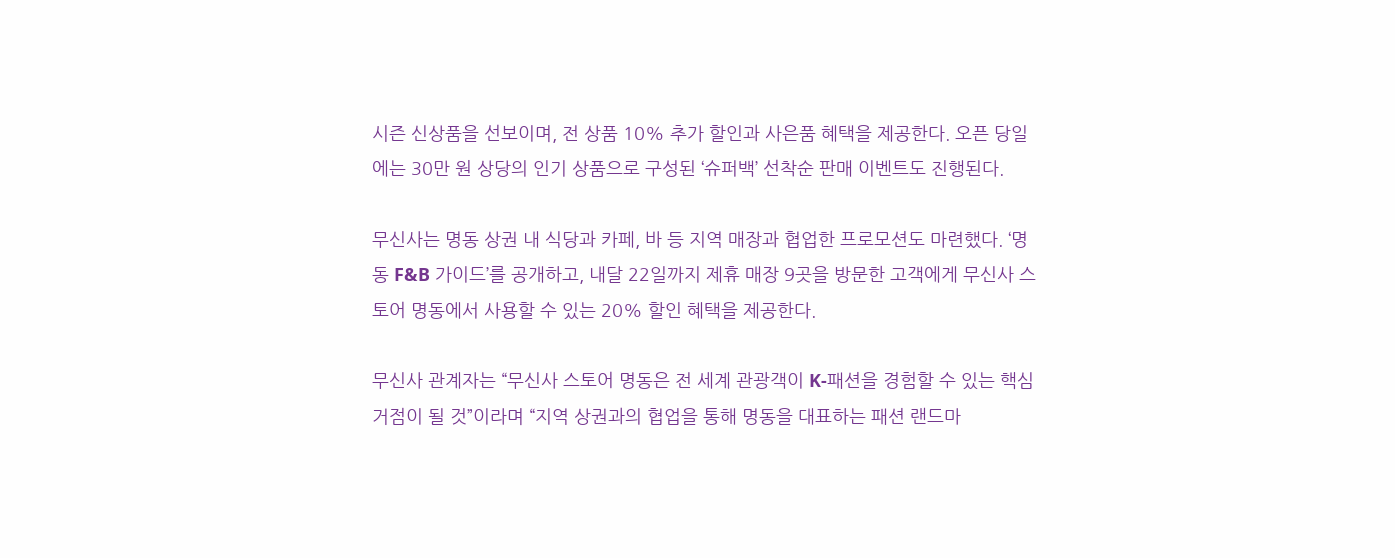시즌 신상품을 선보이며, 전 상품 10% 추가 할인과 사은품 혜택을 제공한다. 오픈 당일에는 30만 원 상당의 인기 상품으로 구성된 ‘슈퍼백’ 선착순 판매 이벤트도 진행된다.

무신사는 명동 상권 내 식당과 카페, 바 등 지역 매장과 협업한 프로모션도 마련했다. ‘명동 F&B 가이드’를 공개하고, 내달 22일까지 제휴 매장 9곳을 방문한 고객에게 무신사 스토어 명동에서 사용할 수 있는 20% 할인 혜택을 제공한다.

무신사 관계자는 “무신사 스토어 명동은 전 세계 관광객이 K-패션을 경험할 수 있는 핵심 거점이 될 것”이라며 “지역 상권과의 협업을 통해 명동을 대표하는 패션 랜드마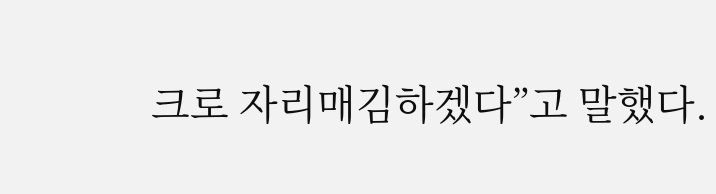크로 자리매김하겠다”고 말했다.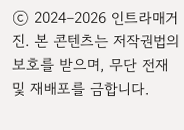ⓒ 2024–2026 인트라매거진. 본 콘텐츠는 저작권법의 보호를 받으며, 무단 전재 및 재배포를 금합니다.